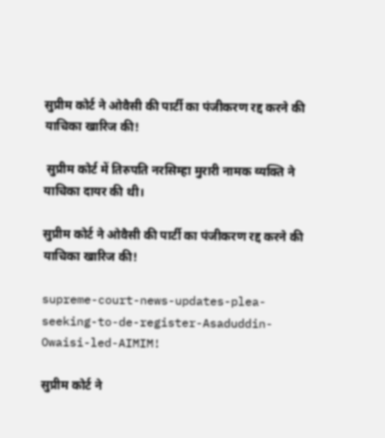सुप्रीम कोर्ट ने ओवैसी की पार्टी का पंजीकरण रद्द करने की याचिका खारिज की!

 सुप्रीम कोर्ट में तिरुपति नरसिम्हा मुरारी नामक व्यक्ति ने याचिका दायर की थी।

सुप्रीम कोर्ट ने ओवैसी की पार्टी का पंजीकरण रद्द करने की याचिका खारिज की!

supreme-court-news-updates-plea-seeking-to-de-register-Asaduddin-Owaisi-led-AIMIM!

सुप्रीम कोर्ट ने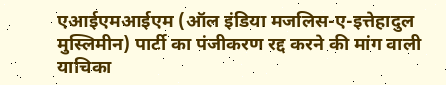एआईएमआईएम (ऑल इंडिया मजलिस-ए-इत्तेहादुल मुस्लिमीन) पार्टी का पंजीकरण रद्द करने की मांग वाली याचिका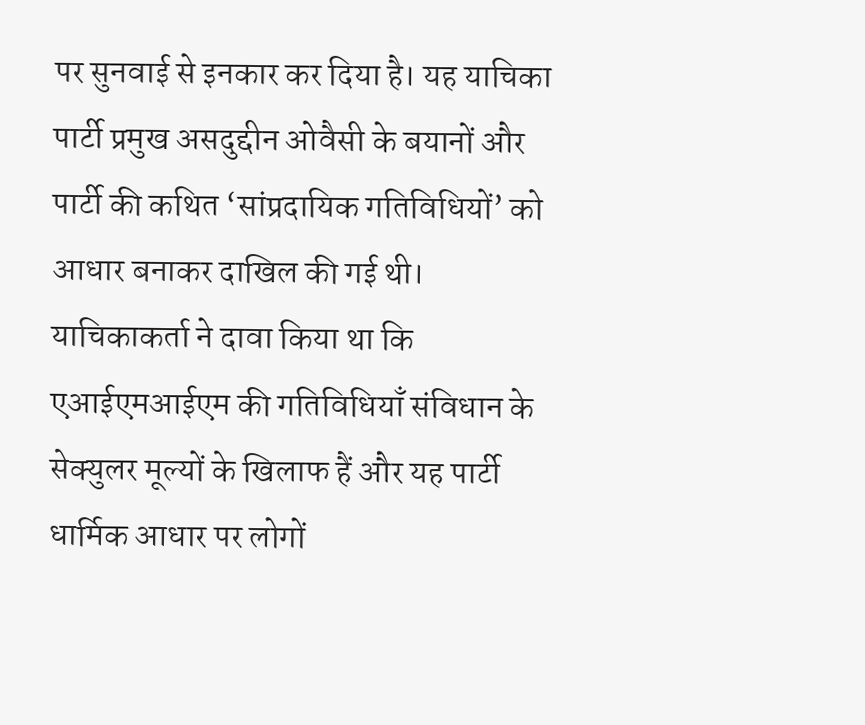पर सुनवाई से इनकार कर दिया है। यह याचिका पार्टी प्रमुख असदुद्दीन ओवैसी के बयानों और पार्टी की कथित ‘सांप्रदायिक गतिविधियों’ को आधार बनाकर दाखिल की गई थी।
याचिकाकर्ता ने दावा किया था कि एआईएमआईएम की गतिविधियाँ संविधान के सेक्युलर मूल्यों के खिलाफ हैं और यह पार्टी धार्मिक आधार पर लोगों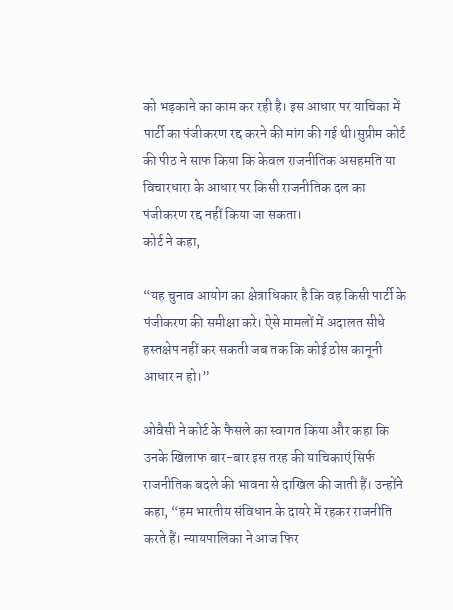को भड़काने का काम कर रही है। इस आधार पर याचिका में पार्टी का पंजीकरण रद्द करने की मांग की गई थी।सुप्रीम कोर्ट की पीठ ने साफ किया कि केवल राजनीतिक असहमति या विचारधारा के आधार पर किसी राजनीतिक दल का पंजीकरण रद्द नहीं किया जा सकता।
कोर्ट ने कहा,

“यह चुनाव आयोग का क्षेत्राधिकार है कि वह किसी पार्टी के पंजीकरण की समीक्षा करे। ऐसे मामलों में अदालत सीधे हस्तक्षेप नहीं कर सकती जब तक कि कोई ठोस कानूनी आधार न हो।”

ओवैसी ने कोर्ट के फैसले का स्वागत किया और कहा कि उनके खिलाफ बार-बार इस तरह की याचिकाएं सिर्फ राजनीतिक बदले की भावना से दाखिल की जाती हैं। उन्होंने कहा, “हम भारतीय संविधान के दायरे में रहकर राजनीति करते हैं। न्यायपालिका ने आज फिर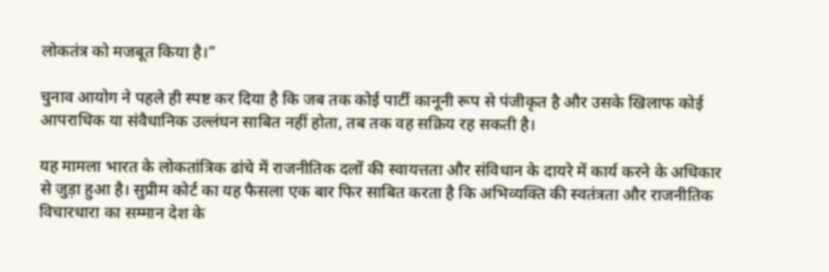लोकतंत्र को मजबूत किया है।”

चुनाव आयोग ने पहले ही स्पष्ट कर दिया है कि जब तक कोई पार्टी कानूनी रूप से पंजीकृत है और उसके खिलाफ कोई आपराधिक या संवैधानिक उल्लंघन साबित नहीं होता, तब तक वह सक्रिय रह सकती है।

यह मामला भारत के लोकतांत्रिक ढांचे में राजनीतिक दलों की स्वायत्तता और संविधान के दायरे में कार्य करने के अधिकार से जुड़ा हुआ है। सुप्रीम कोर्ट का यह फैसला एक बार फिर साबित करता है कि अभिव्यक्ति की स्वतंत्रता और राजनीतिक विचारधारा का सम्मान देश के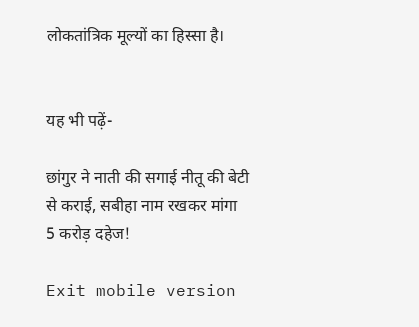लोकतांत्रिक मूल्यों का हिस्सा है।


यह भी पढ़ें-

छांगुर ने नाती की सगाई नीतू की बेटी से कराई, सबीहा नाम रखकर मांगा 5 करोड़ दहेज!

Exit mobile version